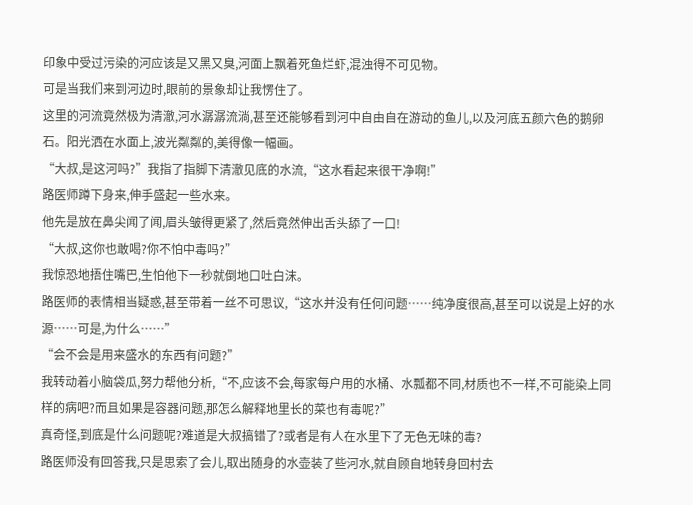印象中受过污染的河应该是又黑又臭,河面上飘着死鱼烂虾,混浊得不可见物。
可是当我们来到河边时,眼前的景象却让我愣住了。
这里的河流竟然极为清澈,河水潺潺流淌,甚至还能够看到河中自由自在游动的鱼儿,以及河底五颜六色的鹅卵石。阳光洒在水面上,波光粼粼的,美得像一幅画。
“大叔,是这河吗?”我指了指脚下清澈见底的水流,“这水看起来很干净啊!”
路医师蹲下身来,伸手盛起一些水来。
他先是放在鼻尖闻了闻,眉头皱得更紧了,然后竟然伸出舌头舔了一口!
“大叔,这你也敢喝?你不怕中毒吗?”
我惊恐地捂住嘴巴,生怕他下一秒就倒地口吐白沫。
路医师的表情相当疑惑,甚至带着一丝不可思议,“这水并没有任何问题……纯净度很高,甚至可以说是上好的水源……可是,为什么……”
“会不会是用来盛水的东西有问题?”
我转动着小脑袋瓜,努力帮他分析,“不,应该不会,每家每户用的水桶、水瓢都不同,材质也不一样,不可能染上同样的病吧?而且如果是容器问题,那怎么解释地里长的菜也有毒呢?”
真奇怪,到底是什么问题呢?难道是大叔搞错了?或者是有人在水里下了无色无味的毒?
路医师没有回答我,只是思索了会儿,取出随身的水壶装了些河水,就自顾自地转身回村去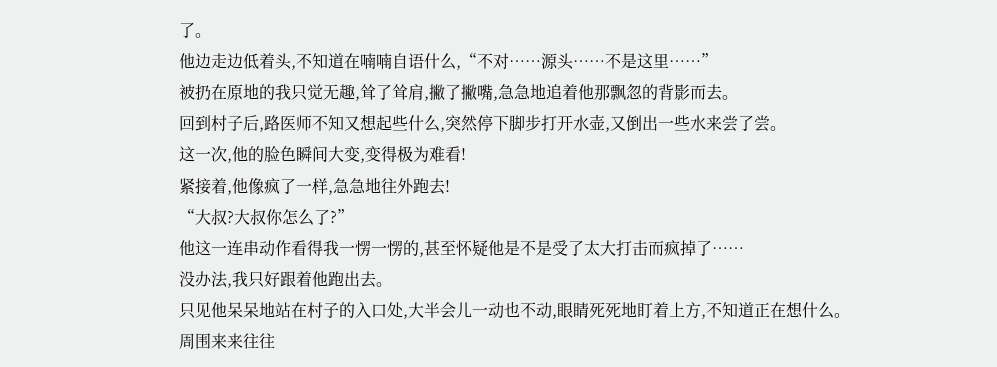了。
他边走边低着头,不知道在喃喃自语什么,“不对……源头……不是这里……”
被扔在原地的我只觉无趣,耸了耸肩,撇了撇嘴,急急地追着他那飘忽的背影而去。
回到村子后,路医师不知又想起些什么,突然停下脚步打开水壶,又倒出一些水来尝了尝。
这一次,他的脸色瞬间大变,变得极为难看!
紧接着,他像疯了一样,急急地往外跑去!
“大叔?大叔你怎么了?”
他这一连串动作看得我一愣一愣的,甚至怀疑他是不是受了太大打击而疯掉了……
没办法,我只好跟着他跑出去。
只见他呆呆地站在村子的入口处,大半会儿一动也不动,眼睛死死地盯着上方,不知道正在想什么。
周围来来往往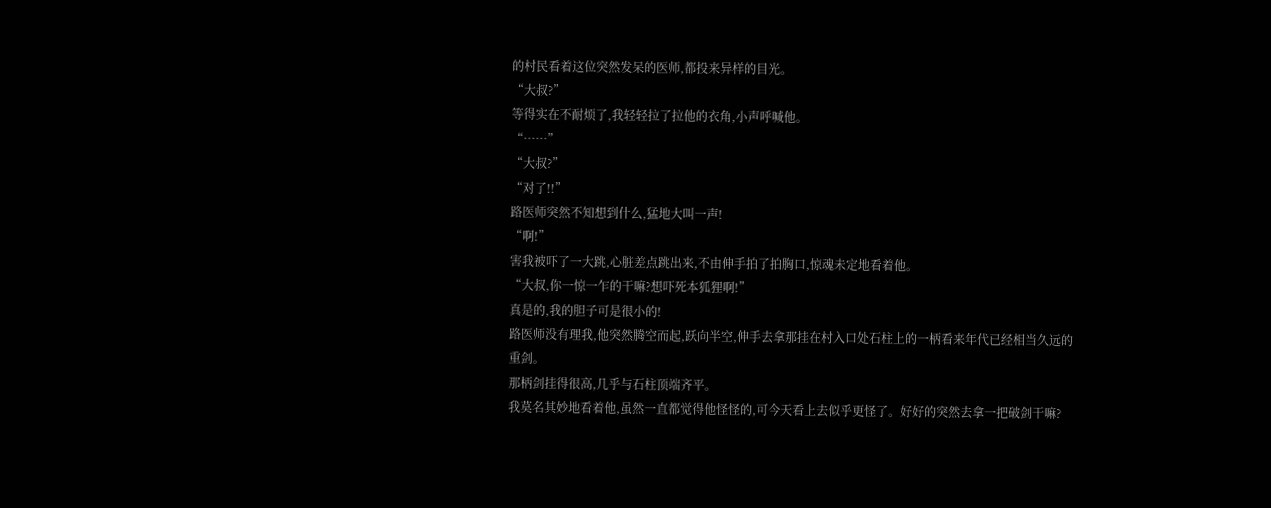的村民看着这位突然发呆的医师,都投来异样的目光。
“大叔?”
等得实在不耐烦了,我轻轻拉了拉他的衣角,小声呼喊他。
“……”
“大叔?”
“对了!!”
路医师突然不知想到什么,猛地大叫一声!
“啊!”
害我被吓了一大跳,心脏差点跳出来,不由伸手拍了拍胸口,惊魂未定地看着他。
“大叔,你一惊一乍的干嘛?想吓死本狐狸啊!”
真是的,我的胆子可是很小的!
路医师没有理我,他突然腾空而起,跃向半空,伸手去拿那挂在村入口处石柱上的一柄看来年代已经相当久远的重剑。
那柄剑挂得很高,几乎与石柱顶端齐平。
我莫名其妙地看着他,虽然一直都觉得他怪怪的,可今天看上去似乎更怪了。好好的突然去拿一把破剑干嘛?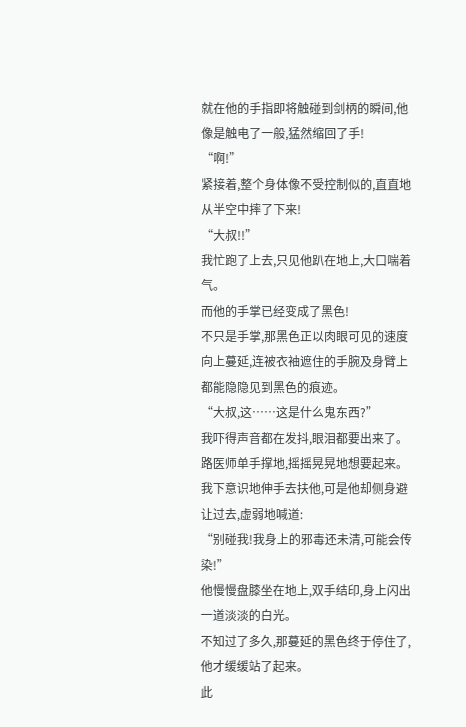就在他的手指即将触碰到剑柄的瞬间,他像是触电了一般,猛然缩回了手!
“啊!”
紧接着,整个身体像不受控制似的,直直地从半空中摔了下来!
“大叔!!”
我忙跑了上去,只见他趴在地上,大口喘着气。
而他的手掌已经变成了黑色!
不只是手掌,那黑色正以肉眼可见的速度向上蔓延,连被衣袖遮住的手腕及身臂上都能隐隐见到黑色的痕迹。
“大叔,这……这是什么鬼东西?”
我吓得声音都在发抖,眼泪都要出来了。
路医师单手撑地,摇摇晃晃地想要起来。
我下意识地伸手去扶他,可是他却侧身避让过去,虚弱地喊道:
“别碰我!我身上的邪毒还未清,可能会传染!”
他慢慢盘膝坐在地上,双手结印,身上闪出一道淡淡的白光。
不知过了多久,那蔓延的黑色终于停住了,他才缓缓站了起来。
此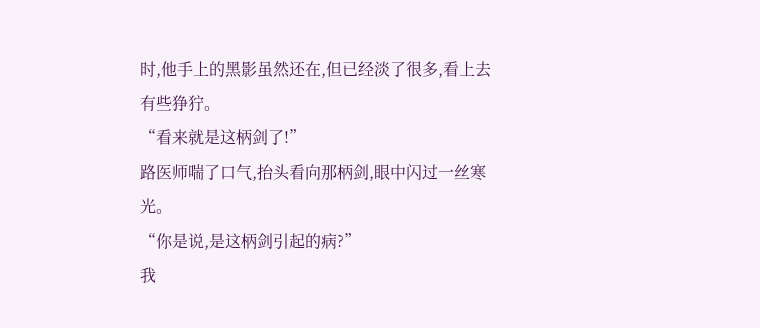时,他手上的黑影虽然还在,但已经淡了很多,看上去有些狰狞。
“看来就是这柄剑了!”
路医师喘了口气,抬头看向那柄剑,眼中闪过一丝寒光。
“你是说,是这柄剑引起的病?”
我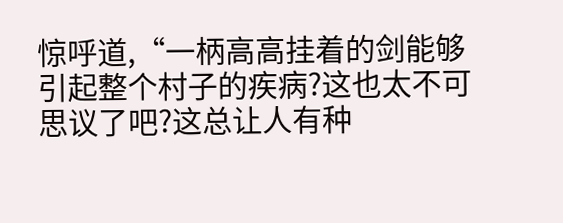惊呼道,“一柄高高挂着的剑能够引起整个村子的疾病?这也太不可思议了吧?这总让人有种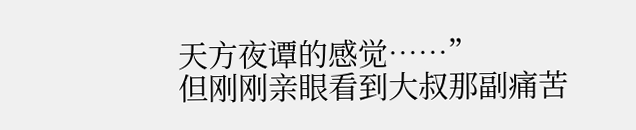天方夜谭的感觉……”
但刚刚亲眼看到大叔那副痛苦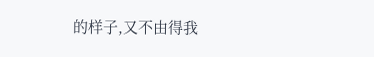的样子,又不由得我